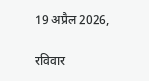19 अप्रैल 2026,

रविवार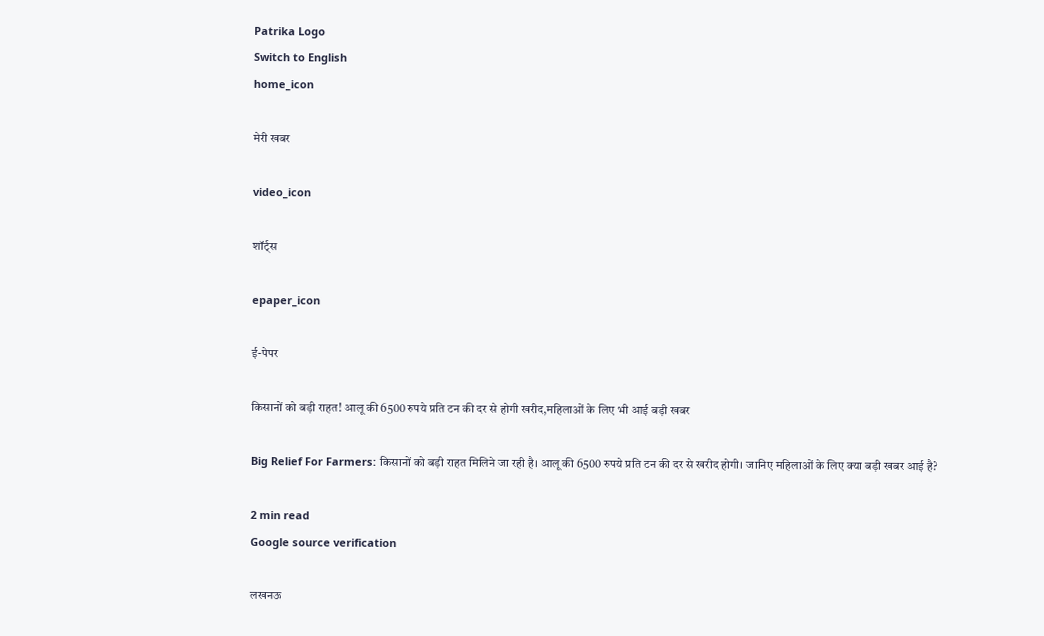Patrika Logo
Switch to English
home_icon

मेरी खबर

video_icon

शॉर्ट्स

epaper_icon

ई-पेपर

किसानों को बड़ी राहत! आलू की 6500 रुपये प्रति टन की दर से होगी खरीद,महिलाओं के लिए भी आई बड़ी खबर

Big Relief For Farmers: किसानों को बड़ी राहत मिलिने जा रही है। आलू की 6500 रुपये प्रति टन की दर से खरीद होगी। जानिए महिलाओं के लिए क्या बड़ी खबर आई है?

2 min read
Google source verification

लखनऊ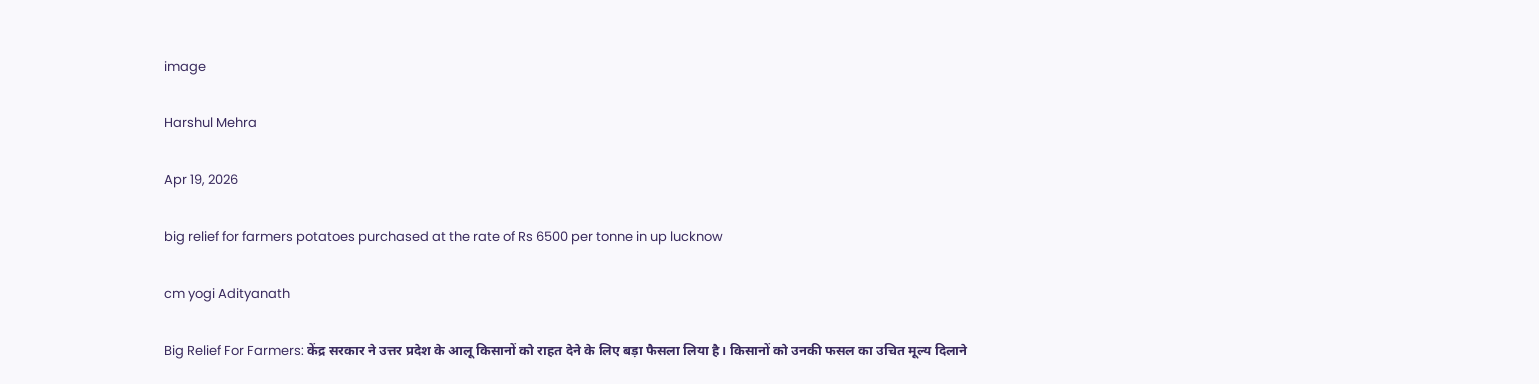image

Harshul Mehra

Apr 19, 2026

big relief for farmers potatoes purchased at the rate of Rs 6500 per tonne in up lucknow

cm yogi Adityanath

Big Relief For Farmers: केंद्र सरकार ने उत्तर प्रदेश के आलू किसानों को राहत देने के लिए बड़ा फैसला लिया है। किसानों को उनकी फसल का उचित मूल्य दिलाने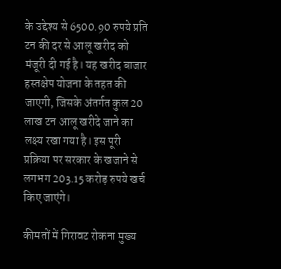के उद्देश्य से 6500.90 रुपये प्रति टन की दर से आलू खरीद को मंजूरी दी गई है। यह खरीद बाजार हस्तक्षेप योजना के तहत की जाएगी, जिसके अंतर्गत कुल 20 लाख टन आलू खरीदे जाने का लक्ष्य रखा गया है। इस पूरी प्रक्रिया पर सरकार के खजाने से लगभग 203.15 करोड़ रुपये खर्च किए जाएंगे।

कीमतों में गिरावट रोकना मुख्य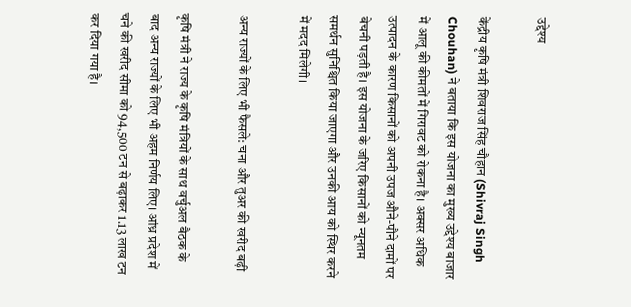उद्देश्य

केंद्रीय कृषि मंत्री शिवराज सिंह चौहान (Shivraj Singh Chouhan) ने बताया कि इस योजना का मुख्य उद्देश्य बाजार में आलू की कीमतों में गिरावट को रोकना है। अक्सर अधिक उत्पादन के कारण किसानों को अपनी उपज औने-पौने दामों पर बेचनी पड़ती है। इस योजना के जरिए किसानों को न्यूनतम समर्थन सुनिश्चित किया जाएगा और उनकी आय को स्थिर करने में मदद मिलेगी।

अन्य राज्यों के लिए भी फैसले: चना और तुअर की खरीद बढ़ी

कृषि मंत्री ने राज्य के कृषि मंत्रियों के साथ वर्चुअल बैठक के बाद अन्य राज्यों के लिए भी अहम निर्णय लिए। आंध्र प्रदेश में चने की खरीद सीमा को 94,500 टन से बढ़ाकर 1.13 लाख टन कर दिया गया है।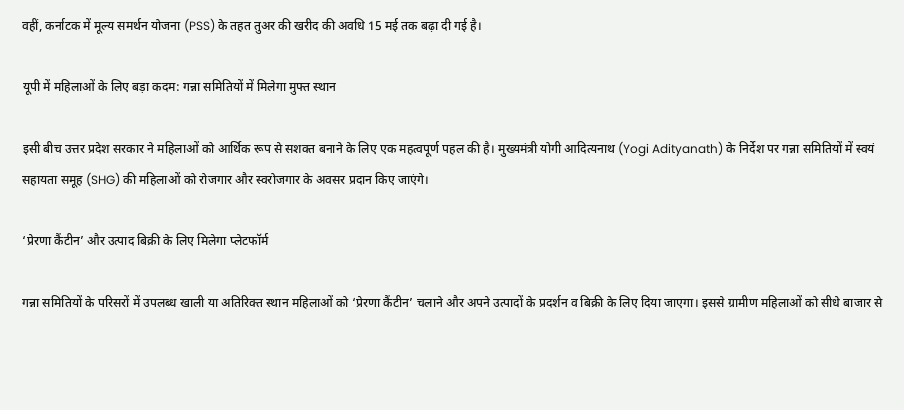वहीं, कर्नाटक में मूल्य समर्थन योजना (PSS) के तहत तुअर की खरीद की अवधि 15 मई तक बढ़ा दी गई है।

यूपी में महिलाओं के लिए बड़ा कदम: गन्ना समितियों में मिलेगा मुफ्त स्थान

इसी बीच उत्तर प्रदेश सरकार ने महिलाओं को आर्थिक रूप से सशक्त बनाने के लिए एक महत्वपूर्ण पहल की है। मुख्यमंत्री योगी आदित्यनाथ (Yogi Adityanath) के निर्देश पर गन्ना समितियों में स्वयं सहायता समूह (SHG) की महिलाओं को रोजगार और स्वरोजगार के अवसर प्रदान किए जाएंगे।

‘प्रेरणा कैंटीन’ और उत्पाद बिक्री के लिए मिलेगा प्लेटफॉर्म

गन्ना समितियों के परिसरों में उपलब्ध खाली या अतिरिक्त स्थान महिलाओं को ‘प्रेरणा कैंटीन’ चलाने और अपने उत्पादों के प्रदर्शन व बिक्री के लिए दिया जाएगा। इससे ग्रामीण महिलाओं को सीधे बाजार से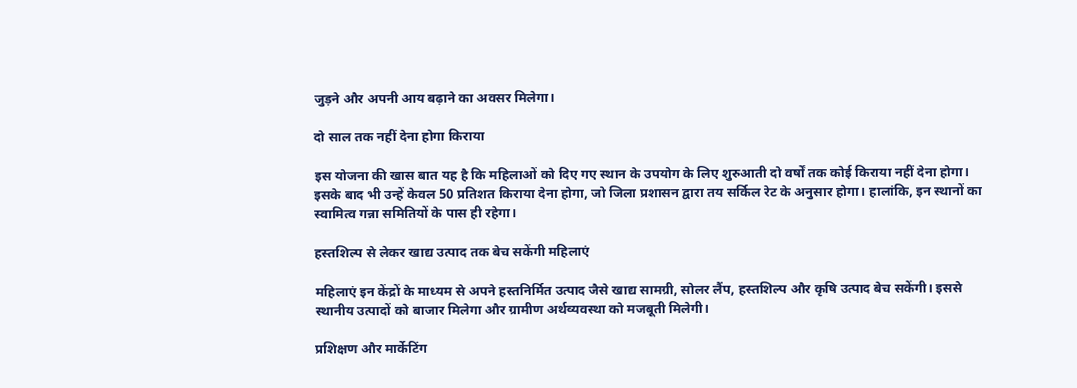जुड़ने और अपनी आय बढ़ाने का अवसर मिलेगा।

दो साल तक नहीं देना होगा किराया

इस योजना की खास बात यह है कि महिलाओं को दिए गए स्थान के उपयोग के लिए शुरुआती दो वर्षों तक कोई किराया नहीं देना होगा। इसके बाद भी उन्हें केवल 50 प्रतिशत किराया देना होगा, जो जिला प्रशासन द्वारा तय सर्किल रेट के अनुसार होगा। हालांकि, इन स्थानों का स्वामित्व गन्ना समितियों के पास ही रहेगा।

हस्तशिल्प से लेकर खाद्य उत्पाद तक बेच सकेंगी महिलाएं

महिलाएं इन केंद्रों के माध्यम से अपने हस्तनिर्मित उत्पाद जैसे खाद्य सामग्री, सोलर लैंप, हस्तशिल्प और कृषि उत्पाद बेच सकेंगी। इससे स्थानीय उत्पादों को बाजार मिलेगा और ग्रामीण अर्थव्यवस्था को मजबूती मिलेगी।

प्रशिक्षण और मार्केटिंग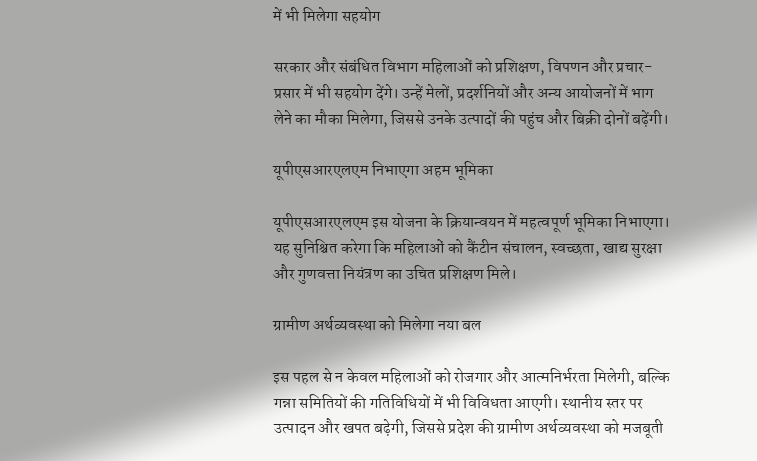में भी मिलेगा सहयोग

सरकार और संबंधित विभाग महिलाओं को प्रशिक्षण, विपणन और प्रचार-प्रसार में भी सहयोग देंगे। उन्हें मेलों, प्रदर्शनियों और अन्य आयोजनों में भाग लेने का मौका मिलेगा, जिससे उनके उत्पादों की पहुंच और बिक्री दोनों बढ़ेंगी।

यूपीएसआरएलएम निभाएगा अहम भूमिका

यूपीएसआरएलएम इस योजना के क्रियान्वयन में महत्वपूर्ण भूमिका निभाएगा। यह सुनिश्चित करेगा कि महिलाओं को कैंटीन संचालन, स्वच्छता, खाद्य सुरक्षा और गुणवत्ता नियंत्रण का उचित प्रशिक्षण मिले।

ग्रामीण अर्थव्यवस्था को मिलेगा नया बल

इस पहल से न केवल महिलाओं को रोजगार और आत्मनिर्भरता मिलेगी, बल्कि गन्ना समितियों की गतिविधियों में भी विविधता आएगी। स्थानीय स्तर पर उत्पादन और खपत बढ़ेगी, जिससे प्रदेश की ग्रामीण अर्थव्यवस्था को मजबूती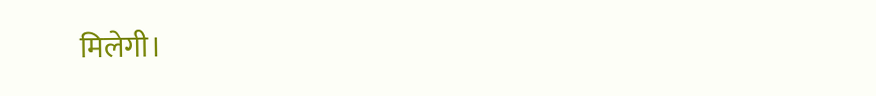मिलेगी।